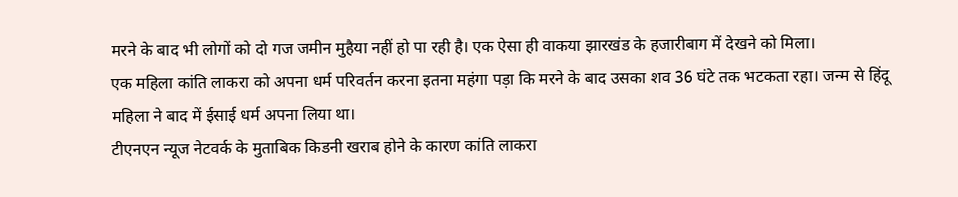मरने के बाद भी लोगों को दो गज जमीन मुहैया नहीं हो पा रही है। एक ऐसा ही वाकया झारखंड के हजारीबाग में देखने को मिला।
एक महिला कांति लाकरा को अपना धर्म परिवर्तन करना इतना महंगा पड़ा कि मरने के बाद उसका शव 36 घंटे तक भटकता रहा। जन्म से हिंदू महिला ने बाद में ईसाई धर्म अपना लिया था।
टीएनएन न्यूज नेटवर्क के मुताबिक किडनी खराब होने के कारण कांति लाकरा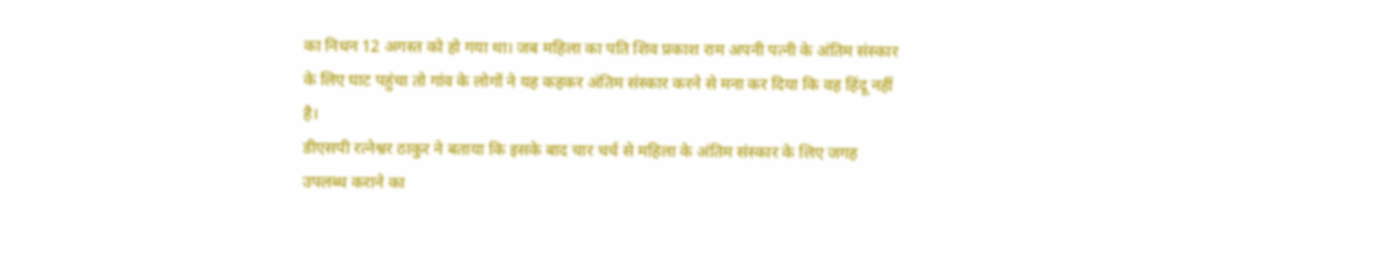का निधन 12 अगस्त को हो गया था। जब महिला का पति शिव प्रकाश राम अपनी पत्नी के अंतिम संस्कार के लिए घाट पहुंचा तो गांव के लोगों ने यह कहकर अंतिम संस्कार करने से मना कर दिया कि वह हिंदू नहीं है।
डीएसपी रत्नेश्वर ठाकुर ने बताया कि इसके बाद चार चर्च से महिला के अंतिम संस्कार के लिए जगह उपलब्ध कराने का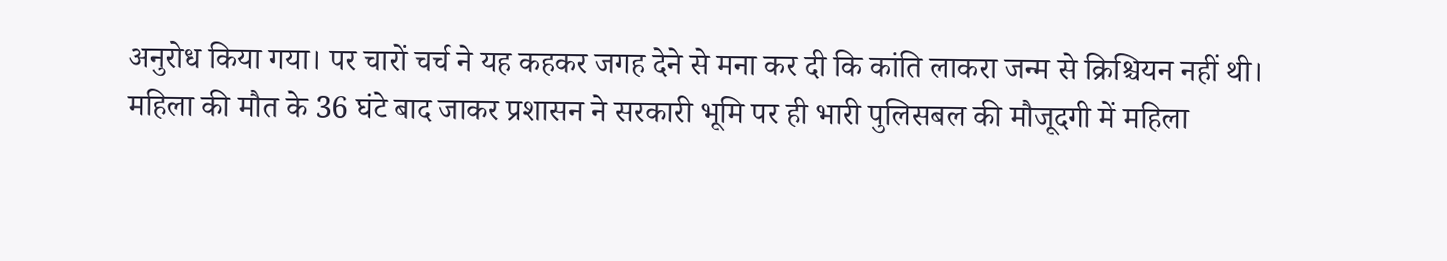अनुरोध किया गया। पर चारों चर्च ने यह कहकर जगह देने से मना कर दी कि कांति लाकरा जन्म से क्रिश्चियन नहीं थी।
महिला की मौत के 36 घंटे बाद जाकर प्रशासन ने सरकारी भूमि पर ही भारी पुलिसबल की मौजूदगी में महिला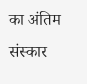का अंतिम संस्कार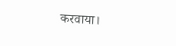करवाया।